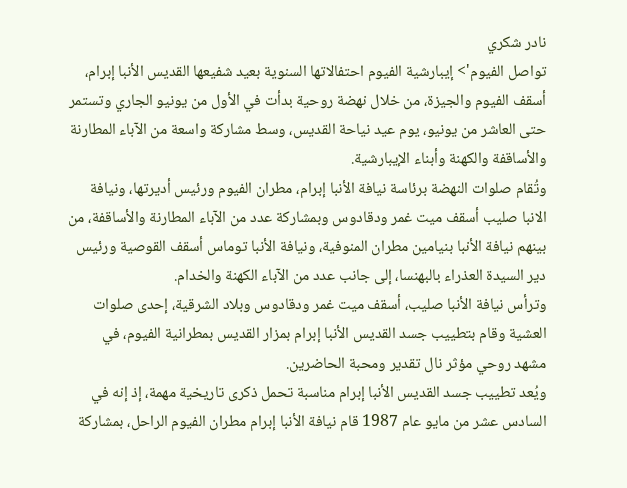نادر شكري
تواصل الفيوم'> إيبارشية الفيوم احتفالاتها السنوية بعيد شفيعها القديس الأنبا إبرام، أسقف الفيوم والجيزة، من خلال نهضة روحية بدأت في الأول من يونيو الجاري وتستمر حتى العاشر من يونيو، يوم عيد نياحة القديس، وسط مشاركة واسعة من الآباء المطارنة والأساقفة والكهنة وأبناء الإيبارشية.
وتُقام صلوات النهضة برئاسة نيافة الأنبا إبرام، مطران الفيوم ورئيس أديرتها، ونيافة الانبا صليب أسقف ميت غمر ودقادوس وبمشاركة عدد من الآباء المطارنة والأساقفة، من بينهم نيافة الأنبا بنيامين مطران المنوفية، ونيافة الأنبا توماس أسقف القوصية ورئيس دير السيدة العذراء بالبهنسا، إلى جانب عدد من الآباء الكهنة والخدام.
وترأس نيافة الأنبا صليب، أسقف ميت غمر ودقادوس وبلاد الشرقية، إحدى صلوات العشية وقام بتطييب جسد القديس الأنبا إبرام بمزار القديس بمطرانية الفيوم، في مشهد روحي مؤثر نال تقدير ومحبة الحاضرين.
ويُعد تطييب جسد القديس الأنبا إبرام مناسبة تحمل ذكرى تاريخية مهمة، إذ إنه في السادس عشر من مايو عام 1987 قام نيافة الأنبا إبرام مطران الفيوم الراحل، بمشاركة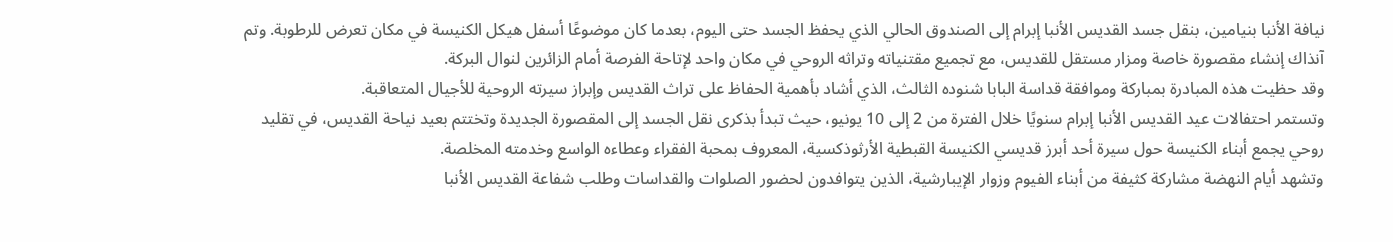نيافة الأنبا بنيامين، بنقل جسد القديس الأنبا إبرام إلى الصندوق الحالي الذي يحفظ الجسد حتى اليوم، بعدما كان موضوعًا أسفل هيكل الكنيسة في مكان تعرض للرطوبة. وتم آنذاك إنشاء مقصورة خاصة ومزار مستقل للقديس، مع تجميع مقتنياته وتراثه الروحي في مكان واحد لإتاحة الفرصة أمام الزائرين لنوال البركة.
وقد حظيت هذه المبادرة بمباركة وموافقة قداسة البابا شنوده الثالث، الذي أشاد بأهمية الحفاظ على تراث القديس وإبراز سيرته الروحية للأجيال المتعاقبة.
وتستمر احتفالات عيد القديس الأنبا إبرام سنويًا خلال الفترة من 2 إلى 10 يونيو، حيث تبدأ بذكرى نقل الجسد إلى المقصورة الجديدة وتختتم بعيد نياحة القديس، في تقليد روحي يجمع أبناء الكنيسة حول سيرة أحد أبرز قديسي الكنيسة القبطية الأرثوذكسية، المعروف بمحبة الفقراء وعطاءه الواسع وخدمته المخلصة.
وتشهد أيام النهضة مشاركة كثيفة من أبناء الفيوم وزوار الإيبارشية، الذين يتوافدون لحضور الصلوات والقداسات وطلب شفاعة القديس الأنبا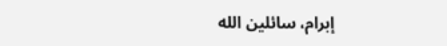إبرام، سائلين الله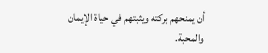أن يمنحهم بركته ويثبتهم في حياة الإيمان والمحبة.